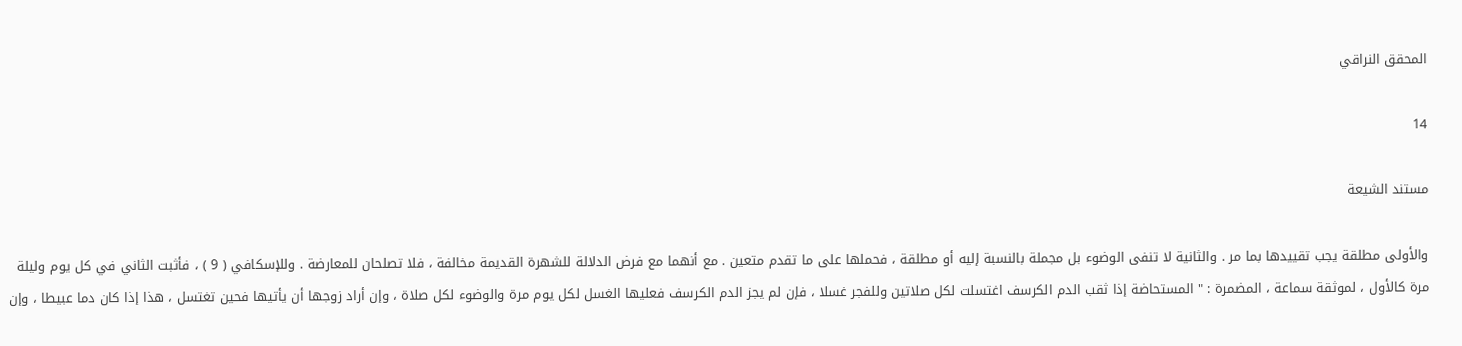المحقق النراقي

14

مستند الشيعة

والأولى مطلقة يجب تقييدها بما مر . والثانية لا تنفى الوضوء بل مجملة بالنسبة إليه أو مطلقة ، فحملها على ما تقدم متعين . مع أنهما مع فرض الدلالة للشهرة القديمة مخالفة ، فلا تصلحان للمعارضة . وللإسكافي ( 9 ) ، فأثبت الثاني في كل يوم وليلة مرة كالأول ، لموثقة سماعة ، المضمرة : " المستحاضة إذا ثقب الدم الكرسف اغتسلت لكل صلاتين وللفجر غسلا ، فإن لم يجز الدم الكرسف فعليها الغسل لكل يوم مرة والوضوء لكل صلاة ، وإن أراد زوجها أن يأتيها فحين تغتسل ، هذا إذا كان دما عبيطا ، وإن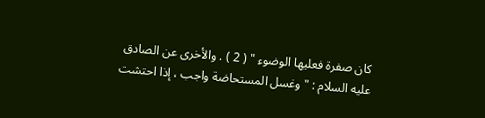كان صفرة فعليها الوضوء " ( 2 ) . والأخرى عن الصادق عليه السلام : " وغسل المستحاضة واجب ، إذا احتشت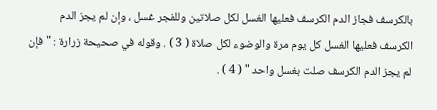بالكرسف فجاز الدم الكرسف فعليها الغسل لكل صلاتين وللفجر غسل ، وإن لم يجز الدم الكرسف فعليها الغسل كل يوم مرة والوضوء لكل صلاة ( 3 ) . وقوله في صحيحة زرارة : " فإن لم يجز الدم الكرسف صلت بغسل واحد " ( 4 ) .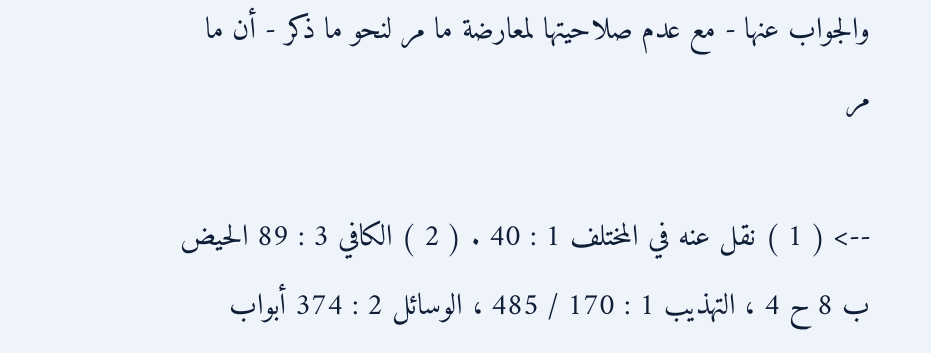والجواب عنها - مع عدم صلاحيتها لمعارضة ما مر لنحو ما ذكر - أن ما مر

--> ( 1 ) نقل عنه في المختلف 1 : 40 . ( 2 ) الكافي 3 : 89 الحيض ب 8 ح 4 ، التهذيب 1 : 170 / 485 ، الوسائل 2 : 374 أبواب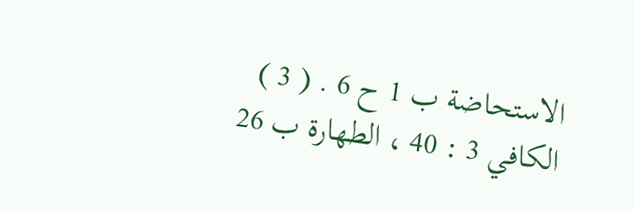الاستحاضة ب 1 ح 6 . ( 3 ) الكافي 3 : 40 ، الطهارة ب 26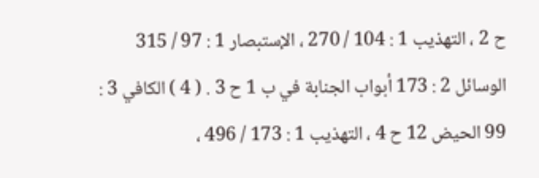ح 2 ، التهذيب 1 : 104 / 270 ، الإستبصار 1 : 97 / 315 الوسائل 2 : 173 أبواب الجنابة في ب 1 ح 3 . ( 4 ) الكافي 3 : 99 الحيض 12 ح 4 ، التهذيب 1 : 173 / 496 ،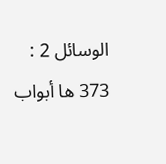الوسائل 2 : 373 ها أبواب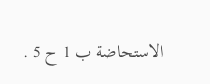الاستحاضة ب 1 ح 5 .